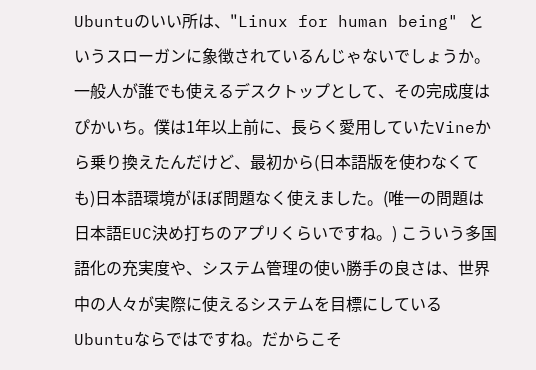Ubuntuのいい所は、"Linux for human being" というスローガンに象徴されているんじゃないでしょうか。一般人が誰でも使えるデスクトップとして、その完成度はぴかいち。僕は1年以上前に、長らく愛用していたVineから乗り換えたんだけど、最初から(日本語版を使わなくても)日本語環境がほぼ問題なく使えました。(唯一の問題は日本語EUC決め打ちのアプリくらいですね。) こういう多国語化の充実度や、システム管理の使い勝手の良さは、世界中の人々が実際に使えるシステムを目標にしているUbuntuならではですね。だからこそ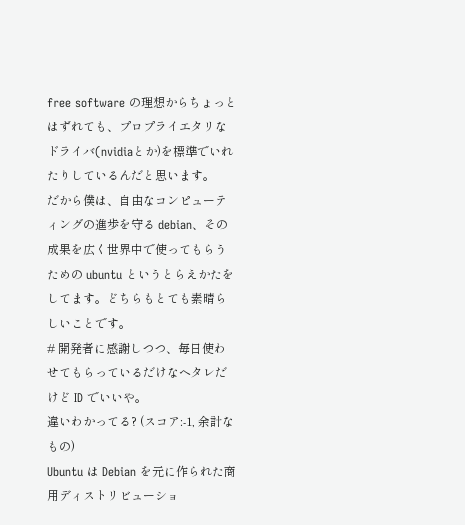free software の理想からちょっとはずれても、プロプライエタリなドライバ(nvidiaとか)を標準でいれたりしているんだと思います。
だから僕は、自由なコンピューティングの進歩を守る debian、その成果を広く世界中で使ってもらうための ubuntu というとらえかたをしてます。どちらもとても素晴らしいことです。
# 開発者に感謝しつつ、毎日使わせてもらっているだけなヘタレだけど ID でいいや。
違いわかってる? (スコア:-1, 余計なもの)
Ubuntu は Debian を元に作られた商用ディストリビューショ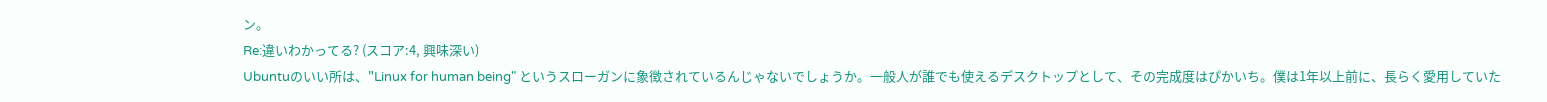ン。
Re:違いわかってる? (スコア:4, 興味深い)
Ubuntuのいい所は、"Linux for human being" というスローガンに象徴されているんじゃないでしょうか。一般人が誰でも使えるデスクトップとして、その完成度はぴかいち。僕は1年以上前に、長らく愛用していた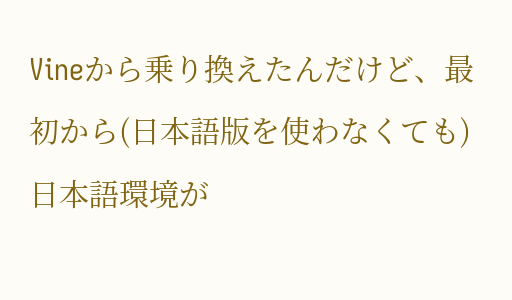Vineから乗り換えたんだけど、最初から(日本語版を使わなくても)日本語環境が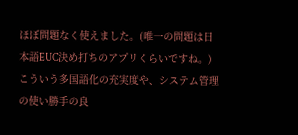ほぼ問題なく使えました。(唯一の問題は日本語EUC決め打ちのアプリくらいですね。) こういう多国語化の充実度や、システム管理の使い勝手の良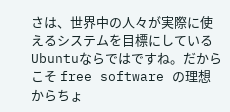さは、世界中の人々が実際に使えるシステムを目標にしているUbuntuならではですね。だからこそ free software の理想からちょ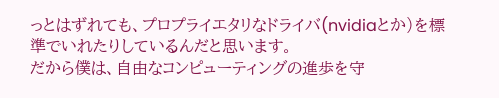っとはずれても、プロプライエタリなドライバ(nvidiaとか)を標準でいれたりしているんだと思います。
だから僕は、自由なコンピューティングの進歩を守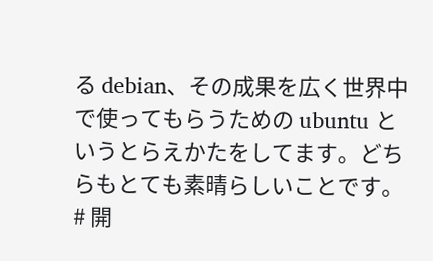る debian、その成果を広く世界中で使ってもらうための ubuntu というとらえかたをしてます。どちらもとても素晴らしいことです。
# 開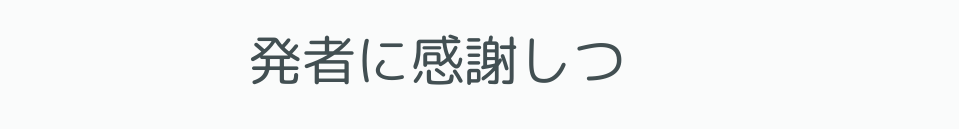発者に感謝しつ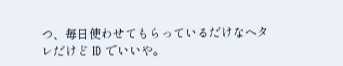つ、毎日使わせてもらっているだけなヘタレだけど ID でいいや。